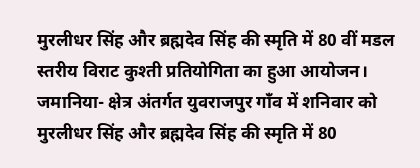मुरलीधर सिंह और ब्रह्मदेव सिंह की स्मृति में 80 वीं मडल स्तरीय विराट कुश्ती प्रतियोगिता का हुआ आयोजन।
जमानिया- क्षेत्र अंतर्गत युवराजपुर गाँव में शनिवार को मुरलीधर सिंह और ब्रह्मदेव सिंह की स्मृति में 80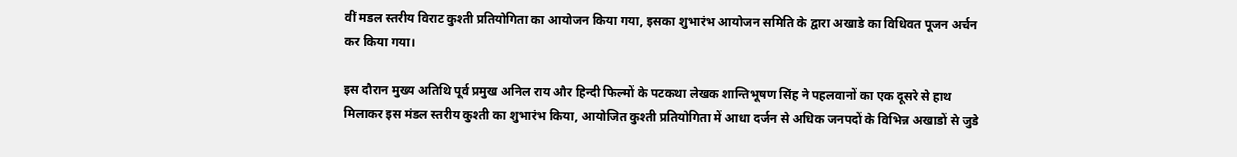वीं मडल स्तरीय विराट कुश्ती प्रतियोगिता का आयोजन किया गया, इसका शुभारंभ आयोजन समिति के द्वारा अखाडे का विधिवत पूजन अर्चन कर किया गया।

इस दौरान मुख्य अतिथि पूर्व प्रमुख अनिल राय और हिन्दी फिल्मों के पटकथा लेखक शान्तिभूषण सिंह ने पहलवानों का एक दूसरे से हाथ मिलाकर इस मंडल स्तरीय कुश्ती का शुभारंभ किया, आयोजित कुश्ती प्रतियोगिता में आधा दर्जन से अधिक जनपदों के विभिन्न अखाडों से जुडे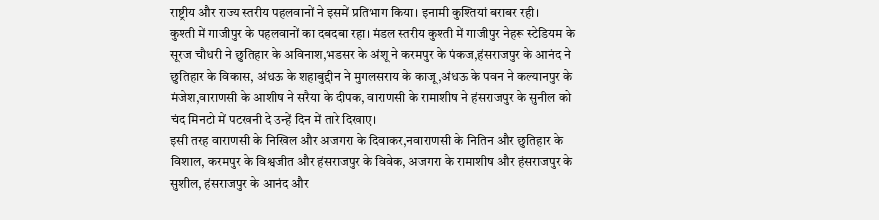राष्ट्रीय और राज्य स्तरीय पहलवानों ने इसमें प्रतिभाग किया। इनामी कुश्तियां बराबर रही।
कुश्ती में गाजीपुर के पहलवानों का दबदबा रहा। मंडल स्तरीय कुश्ती में गाजीपुर नेहरू स्टेडियम के सूरज चौधरी ने छुतिहार के अविनाश,भडसर के अंशू ने करमपुर के पंकज,हंसराजपुर के आनंद ने छुतिहार के विकास, अंधऊ के शहाबुद्दीन ने मुगलसराय के काजू,अंधऊ के पवन ने कल्यानपुर के मंजेश,वाराणसी के आशीष ने सरैया के दीपक, वाराणसी के रामाशीष ने हंसराजपुर के सुनील को चंद मिनटो में पटखनी दे उन्हें दिन में तारे दिखाए।
इसी तरह वाराणसी के निखिल और अजगरा के दिवाकर,नवाराणसी के नितिन और छुतिहार के विशाल, करमपुर के विश्वजीत और हंसराजपुर के विवेक, अजगरा के रामाशीष और हंसराजपुर के सुशील, हंसराजपुर के आनंद और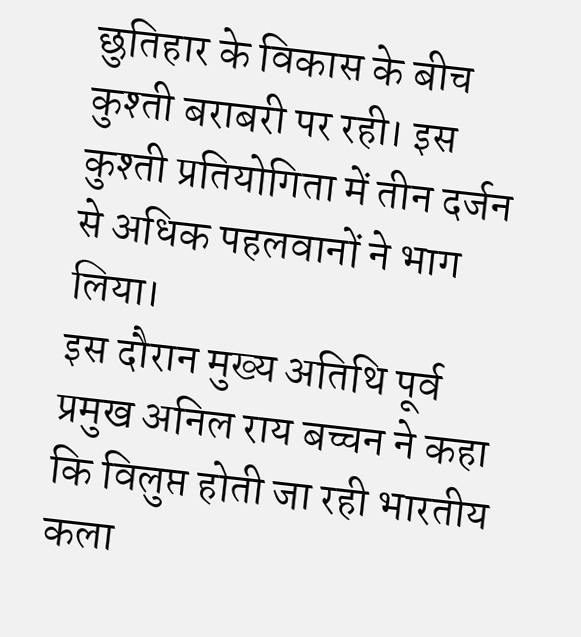छुतिहार के विकास के बीच कुश्ती बराबरी पर रही। इस कुश्ती प्रतियोगिता में तीन दर्जन से अधिक पहलवानों ने भाग लिया।
इस दौरान मुख्य अतिथि पूर्व प्रमुख अनिल राय बच्चन ने कहा कि विलुप्त होती जा रही भारतीय कला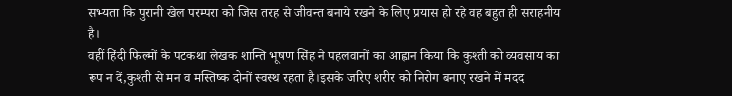सभ्यता कि पुरानी खेल परम्परा को जिस तरह से जीवन्त बनाये रखने के लिए प्रयास हो रहे वह बहुत ही सराहनीय है।
वहीं हिंदी फिल्मों के पटकथा लेखक शान्ति भूषण सिंह ने पहलवानों का आह्वान किया कि कुश्ती को व्यवसाय का रूप न दें,कुश्ती से मन व मस्तिष्क दोनों स्वस्थ रहता है।इसके जरिए शरीर को निरोग बनाए रखने में मदद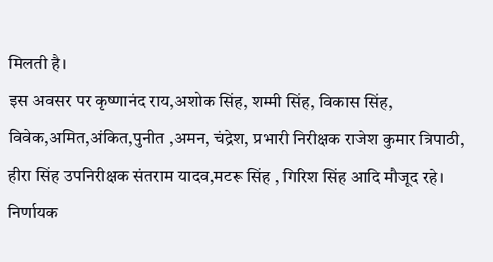मिलती है।
इस अवसर पर कृष्णानंद राय,अशोक सिंह, शम्मी सिंह, विकास सिंह, विवेक,अमित,अंकित,पुनीत ,अमन, चंद्रेश, प्रभारी निरीक्षक राजेश कुमार त्रिपाठी, हीरा सिंह उपनिरीक्षक संतराम यादव,मटरू सिंह , गिरिश सिंह आदि मौजूद रहे। निर्णायक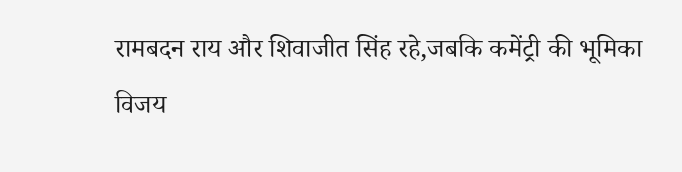रामबदन राय और शिवाजीत सिंह रहे,जबकि कमेंट्री की भूमिका विजय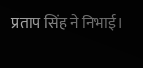प्रताप सिंह ने निभाई।